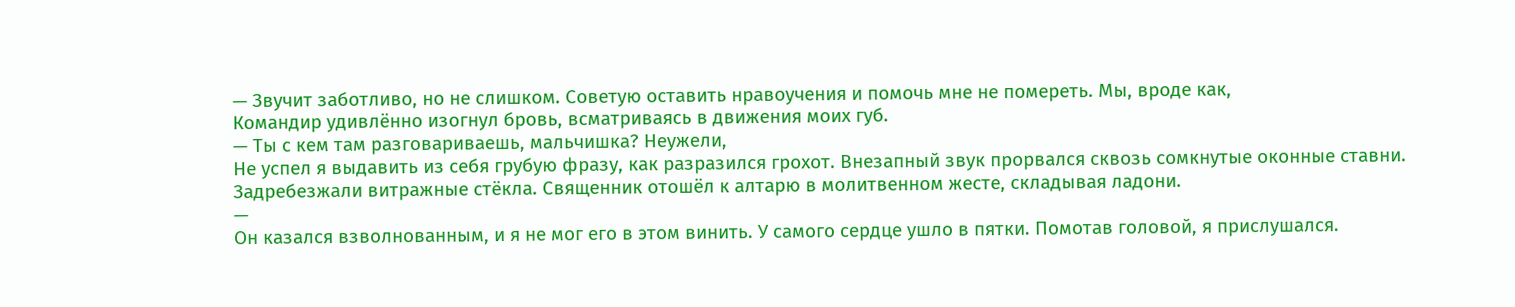— Звучит заботливо, но не слишком. Советую оставить нравоучения и помочь мне не помереть. Мы, вроде как,
Командир удивлённо изогнул бровь, всматриваясь в движения моих губ.
— Ты с кем там разговариваешь, мальчишка? Неужели,
Не успел я выдавить из себя грубую фразу, как разразился грохот. Внезапный звук прорвался сквозь сомкнутые оконные ставни. Задребезжали витражные стёкла. Священник отошёл к алтарю в молитвенном жесте, складывая ладони.
—
Он казался взволнованным, и я не мог его в этом винить. У самого сердце ушло в пятки. Помотав головой, я прислушался.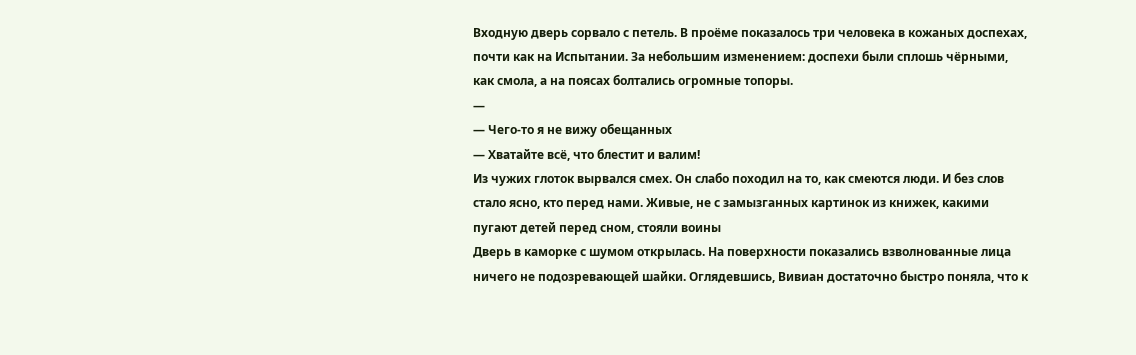Входную дверь сорвало с петель. В проёме показалось три человека в кожаных доспехах, почти как на Испытании. За небольшим изменением: доспехи были сплошь чёрными, как смола, а на поясах болтались огромные топоры.
—
— Чего-то я не вижу обещанных
— Хватайте всё, что блестит и валим!
Из чужих глоток вырвался смех. Он слабо походил на то, как смеются люди. И без слов стало ясно, кто перед нами. Живые, не с замызганных картинок из книжек, какими пугают детей перед сном, стояли воины
Дверь в каморке с шумом открылась. На поверхности показались взволнованные лица ничего не подозревающей шайки. Оглядевшись, Вивиан достаточно быстро поняла, что к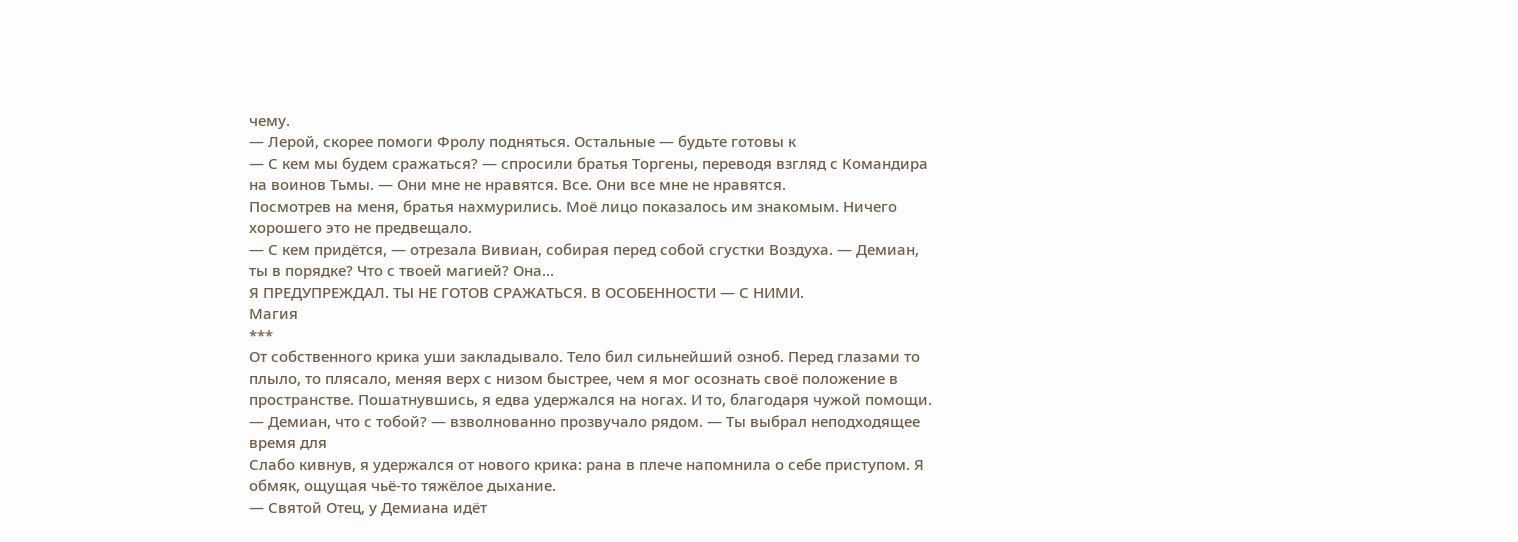чему.
— Лерой, скорее помоги Фролу подняться. Остальные — будьте готовы к
— С кем мы будем сражаться? — спросили братья Торгены, переводя взгляд с Командира на воинов Тьмы. — Они мне не нравятся. Все. Они все мне не нравятся.
Посмотрев на меня, братья нахмурились. Моё лицо показалось им знакомым. Ничего хорошего это не предвещало.
— С кем придётся, — отрезала Вивиан, собирая перед собой сгустки Воздуха. — Демиан, ты в порядке? Что с твоей магией? Она…
Я ПРЕДУПРЕЖДАЛ. ТЫ НЕ ГОТОВ СРАЖАТЬСЯ. В ОСОБЕННОСТИ — С НИМИ.
Магия
***
От собственного крика уши закладывало. Тело бил сильнейший озноб. Перед глазами то плыло, то плясало, меняя верх с низом быстрее, чем я мог осознать своё положение в пространстве. Пошатнувшись, я едва удержался на ногах. И то, благодаря чужой помощи.
— Демиан, что с тобой? — взволнованно прозвучало рядом. — Ты выбрал неподходящее время для
Слабо кивнув, я удержался от нового крика: рана в плече напомнила о себе приступом. Я обмяк, ощущая чьё-то тяжёлое дыхание.
— Святой Отец, у Демиана идёт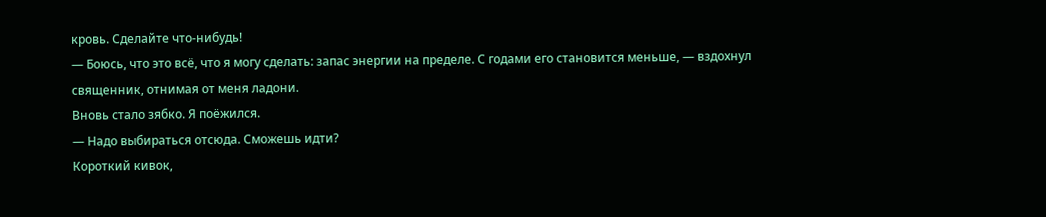кровь. Сделайте что-нибудь!
— Боюсь, что это всё, что я могу сделать: запас энергии на пределе. С годами его становится меньше, — вздохнул священник, отнимая от меня ладони.
Вновь стало зябко. Я поёжился.
— Надо выбираться отсюда. Сможешь идти?
Короткий кивок,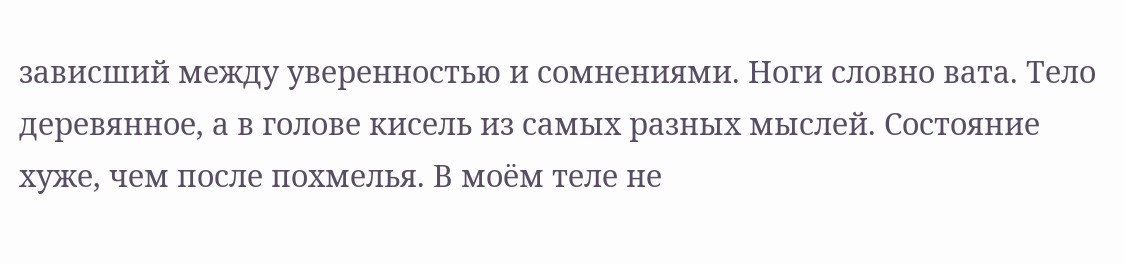зависший между уверенностью и сомнениями. Ноги словно вата. Тело деревянное, а в голове кисель из самых разных мыслей. Состояние хуже, чем после похмелья. В моём теле не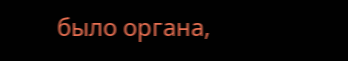было органа,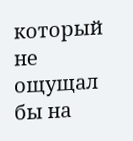который не ощущал бы на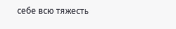себе всю тяжесть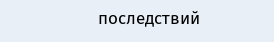последствий